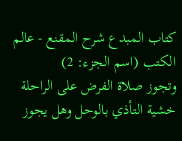كتاب المبدع شرح المقنع - عالم الكتب (اسم الجزء: 2)
وتجوز صلاة الفرض على الراحلة خشية التأذي بالوحل وهل يجوز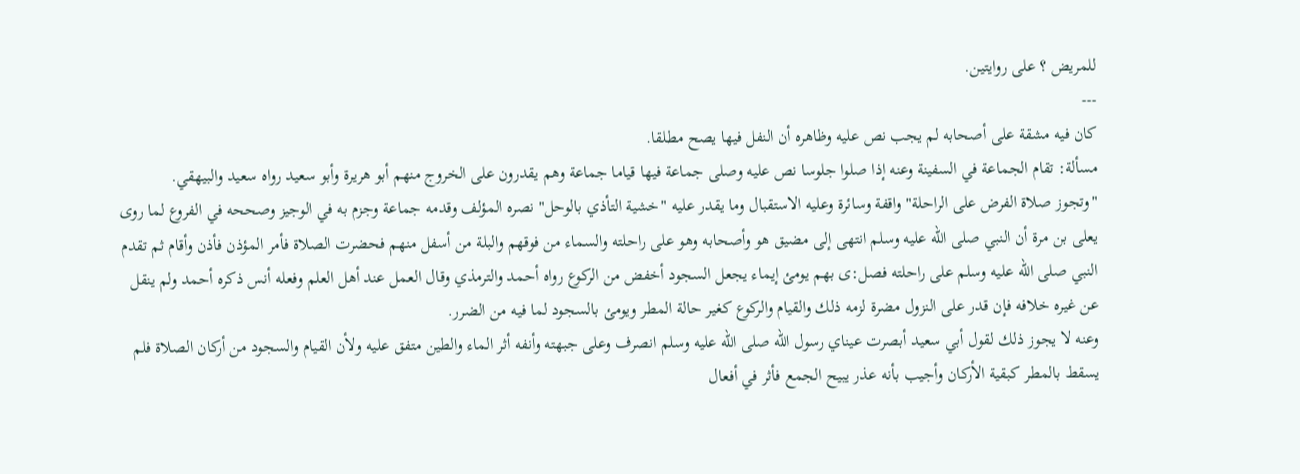للمريض ؟ على روايتين.
---
كان فيه مشقة على أصحابه لم يجب نص عليه وظاهره أن النفل فيها يصح مطلقا.
مسألة: تقام الجماعة في السفينة وعنه إذا صلوا جلوسا نص عليه وصلى جماعة فيها قياما جماعة وهم يقدرون على الخروج منهم أبو هريرة وأبو سعيد رواه سعيد والبيهقي.
"وتجوز صلاة الفرض على الراحلة" واقفة وسائرة وعليه الاستقبال وما يقدر عليه "خشية التأذي بالوحل" نصره المؤلف وقدمه جماعة وجزم به في الوجيز وصححه في الفروع لما روى يعلى بن مرة أن النبي صلى الله عليه وسلم انتهى إلى مضيق هو وأصحابه وهو على راحلته والسماء من فوقهم والبلة من أسفل منهم فحضرت الصلاة فأمر المؤذن فأذن وأقام ثم تقدم النبي صلى الله عليه وسلم على راحلته فصل:ى بهم يومئ إيماء يجعل السجود أخفض من الركوع رواه أحمد والترمذي وقال العمل عند أهل العلم وفعله أنس ذكره أحمد ولم ينقل عن غيره خلافه فإن قدر على النزول مضرة لزمه ذلك والقيام والركوع كغير حالة المطر ويومئ بالسجود لما فيه من الضرر.
وعنه لا يجوز ذلك لقول أبي سعيد أبصرت عيناي رسول الله صلى الله عليه وسلم انصرف وعلى جبهته وأنفه أثر الماء والطين متفق عليه ولأن القيام والسجود من أركان الصلاة فلم يسقط بالمطر كبقية الأركان وأجيب بأنه عذر يبيح الجمع فأثر في أفعال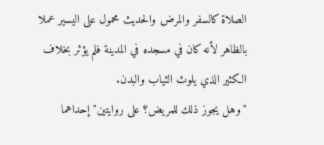الصلاة كالسفر والمرض والحديث محمول على اليسير عملا بالظاهر لأنه كان في مسجده في المدينة فلم يؤثر بخلاف الكثير الذي يلوث الثياب والبدن.
"وهل يجوز ذلك للمريض؟ على روايتين" إحداهما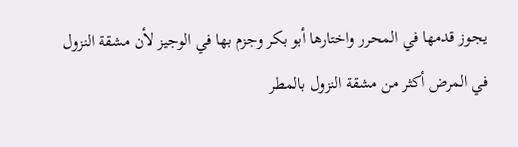يجوز قدمها في المحرر واختارها أبو بكر وجزم بها في الوجيز لأن مشقة النزول في المرض أكثر من مشقة النزول بالمطر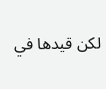لكن قيدها في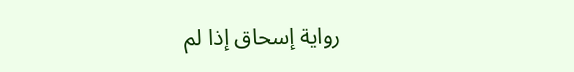رواية إسحاق إذا لم